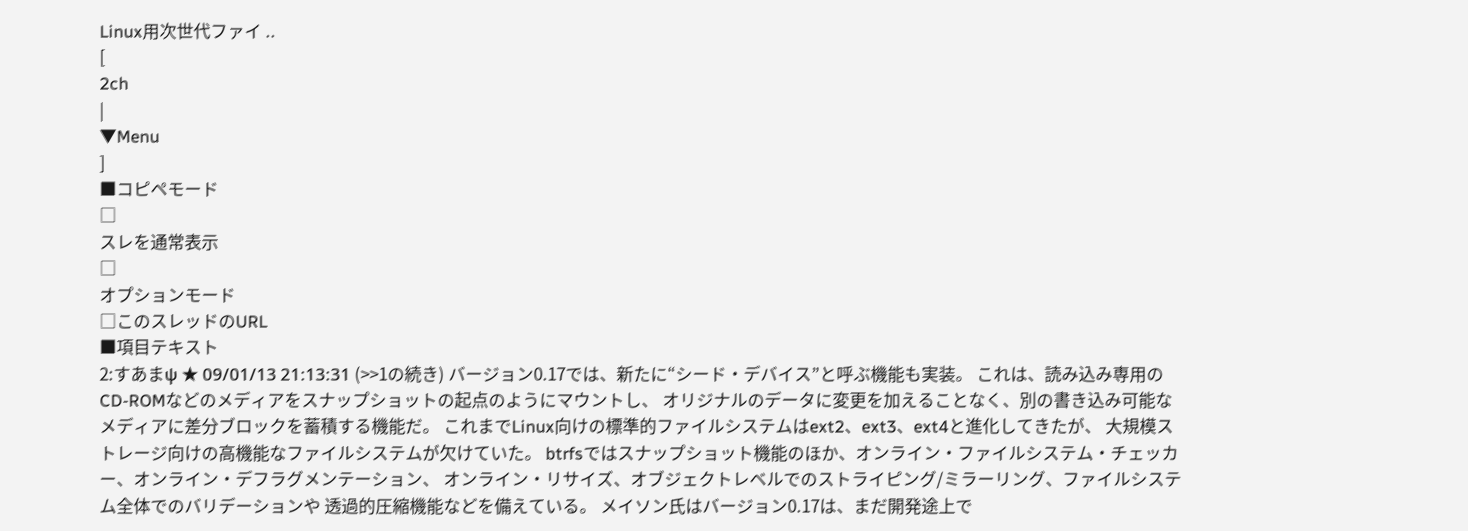Linux用次世代ファイ ..
[
2ch
|
▼Menu
]
■コピペモード
□
スレを通常表示
□
オプションモード
□このスレッドのURL
■項目テキスト
2:すあまψ ★ 09/01/13 21:13:31 (>>1の続き) バージョン0.17では、新たに“シード・デバイス”と呼ぶ機能も実装。 これは、読み込み専用のCD-ROMなどのメディアをスナップショットの起点のようにマウントし、 オリジナルのデータに変更を加えることなく、別の書き込み可能なメディアに差分ブロックを蓄積する機能だ。 これまでLinux向けの標準的ファイルシステムはext2、ext3、ext4と進化してきたが、 大規模ストレージ向けの高機能なファイルシステムが欠けていた。 btrfsではスナップショット機能のほか、オンライン・ファイルシステム・チェッカー、オンライン・デフラグメンテーション、 オンライン・リサイズ、オブジェクトレベルでのストライピング/ミラーリング、ファイルシステム全体でのバリデーションや 透過的圧縮機能などを備えている。 メイソン氏はバージョン0.17は、まだ開発途上で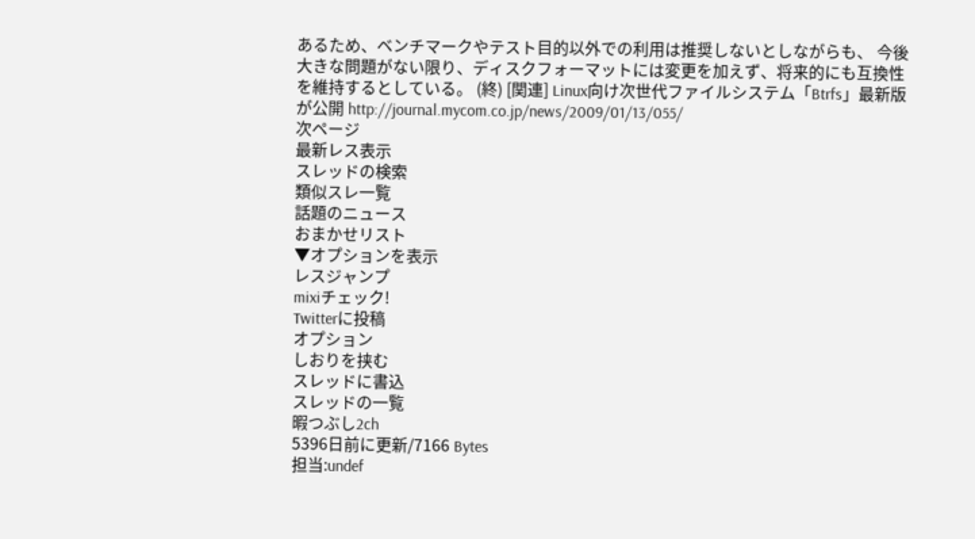あるため、ベンチマークやテスト目的以外での利用は推奨しないとしながらも、 今後大きな問題がない限り、ディスクフォーマットには変更を加えず、将来的にも互換性を維持するとしている。 (終) [関連] Linux向け次世代ファイルシステム「Btrfs」最新版が公開 http://journal.mycom.co.jp/news/2009/01/13/055/
次ページ
最新レス表示
スレッドの検索
類似スレ一覧
話題のニュース
おまかせリスト
▼オプションを表示
レスジャンプ
mixiチェック!
Twitterに投稿
オプション
しおりを挟む
スレッドに書込
スレッドの一覧
暇つぶし2ch
5396日前に更新/7166 Bytes
担当:undef